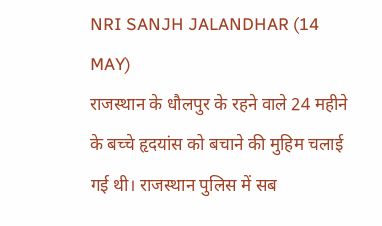NRI SANJH JALANDHAR (14 MAY)
राजस्थान के धौलपुर के रहने वाले 24 महीने के बच्चे हृदयांस को बचाने की मुहिम चलाई गई थी। राजस्थान पुलिस में सब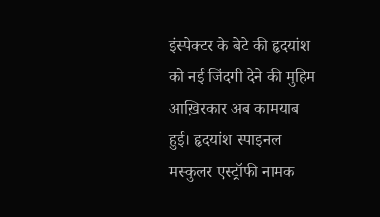इंस्पेक्टर के बेटे की हृदयांश को नई जिंदगी देने की मुहिम आख़िरकार अब कामयाब हुई। हृदयांश स्पाइनल मस्कुलर एस्ट्रॉफी नामक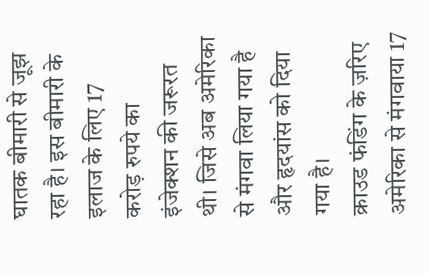घातक बीमारी से जूझ रहा है। इस बीमारी के इलाज के लिए 17 करोड़ रुपये का इंजेक्शन की जरूरत थी। जिसे अब अमेरिका से मंगवा लिया गया है और हृदयांस को दिया गया है।
क्राउड फंडिंग के ज़रिए अमेरिका से मंगवाया 17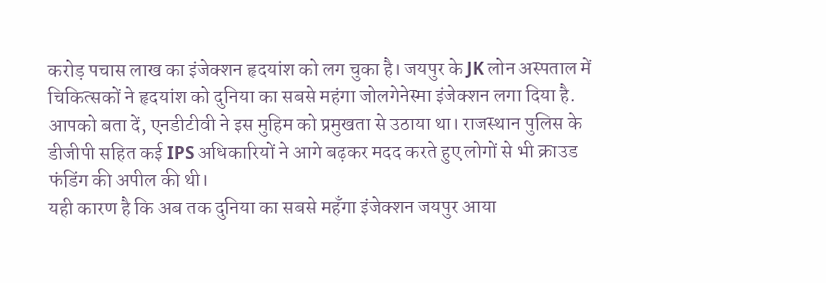करोड़ पचास लाख का इंजेक्शन हृदयांश को लग चुका है। जयपुर के JK लोन अस्पताल में चिकित्सकों ने हृदयांश को दुनिया का सबसे महंगा जोलगेनेस्मा इंजेक्शन लगा दिया है. आपको बता दें, एनडीटीवी ने इस मुहिम को प्रमुखता से उठाया था। राजस्थान पुलिस के डीजीपी सहित कई IPS अधिकारियों ने आगे बढ़कर मदद करते हुए लोगों से भी क्राउड फंडिंग की अपील की थी।
यही कारण है कि अब तक दुनिया का सबसे महँगा इंजेक्शन जयपुर आया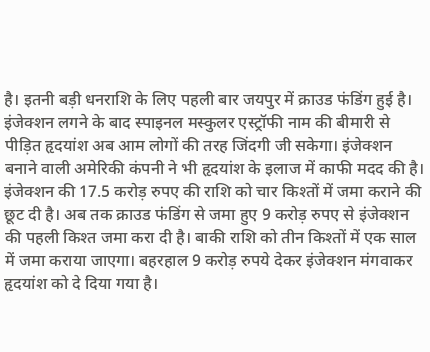है। इतनी बड़ी धनराशि के लिए पहली बार जयपुर में क्राउड फंडिंग हुई है। इंजेक्शन लगने के बाद स्पाइनल मस्कुलर एस्ट्रॉफी नाम की बीमारी से पीड़ित हृदयांश अब आम लोगों की तरह जिंदगी जी सकेगा। इंजेक्शन बनाने वाली अमेरिकी कंपनी ने भी हृदयांश के इलाज में काफी मदद की है।
इंजेक्शन की 17.5 करोड़ रुपए की राशि को चार किश्तों में जमा कराने की छूट दी है। अब तक क्राउड फंडिंग से जमा हुए 9 करोड़ रुपए से इंजेक्शन की पहली किश्त जमा करा दी है। बाकी राशि को तीन किश्तों में एक साल में जमा कराया जाएगा। बहरहाल 9 करोड़ रुपये देकर इंजेक्शन मंगवाकर हृदयांश को दे दिया गया है।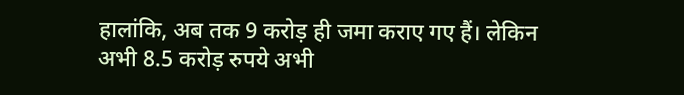हालांकि, अब तक 9 करोड़ ही जमा कराए गए हैं। लेकिन अभी 8.5 करोड़ रुपये अभी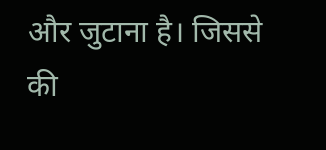और जुटाना है। जिससे की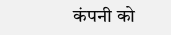कंपनी को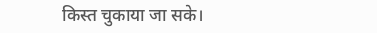किस्त चुकाया जा सके।